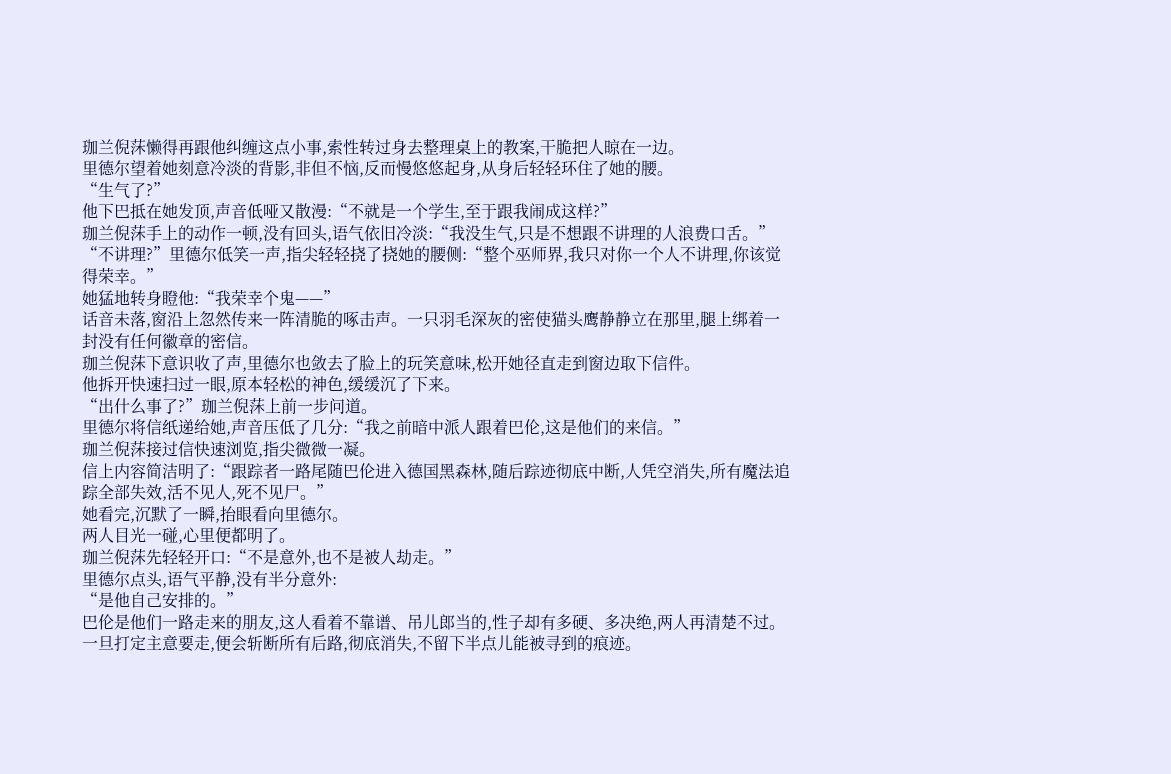珈兰倪莯懒得再跟他纠缠这点小事,索性转过身去整理桌上的教案,干脆把人晾在一边。
里德尔望着她刻意冷淡的背影,非但不恼,反而慢悠悠起身,从身后轻轻环住了她的腰。
“生气了?”
他下巴抵在她发顶,声音低哑又散漫:“不就是一个学生,至于跟我闹成这样?”
珈兰倪莯手上的动作一顿,没有回头,语气依旧冷淡:“我没生气,只是不想跟不讲理的人浪费口舌。”
“不讲理?”里德尔低笑一声,指尖轻轻挠了挠她的腰侧:“整个巫师界,我只对你一个人不讲理,你该觉得荣幸。”
她猛地转身瞪他:“我荣幸个鬼——”
话音未落,窗沿上忽然传来一阵清脆的啄击声。一只羽毛深灰的密使猫头鹰静静立在那里,腿上绑着一封没有任何徽章的密信。
珈兰倪莯下意识收了声,里德尔也敛去了脸上的玩笑意味,松开她径直走到窗边取下信件。
他拆开快速扫过一眼,原本轻松的神色,缓缓沉了下来。
“出什么事了?”珈兰倪莯上前一步问道。
里德尔将信纸递给她,声音压低了几分:“我之前暗中派人跟着巴伦,这是他们的来信。”
珈兰倪莯接过信快速浏览,指尖微微一凝。
信上内容简洁明了:“跟踪者一路尾随巴伦进入德国黑森林,随后踪迹彻底中断,人凭空消失,所有魔法追踪全部失效,活不见人,死不见尸。”
她看完,沉默了一瞬,抬眼看向里德尔。
两人目光一碰,心里便都明了。
珈兰倪莯先轻轻开口:“不是意外,也不是被人劫走。”
里德尔点头,语气平静,没有半分意外:
“是他自己安排的。”
巴伦是他们一路走来的朋友,这人看着不靠谱、吊儿郎当的,性子却有多硬、多决绝,两人再清楚不过。
一旦打定主意要走,便会斩断所有后路,彻底消失,不留下半点儿能被寻到的痕迹。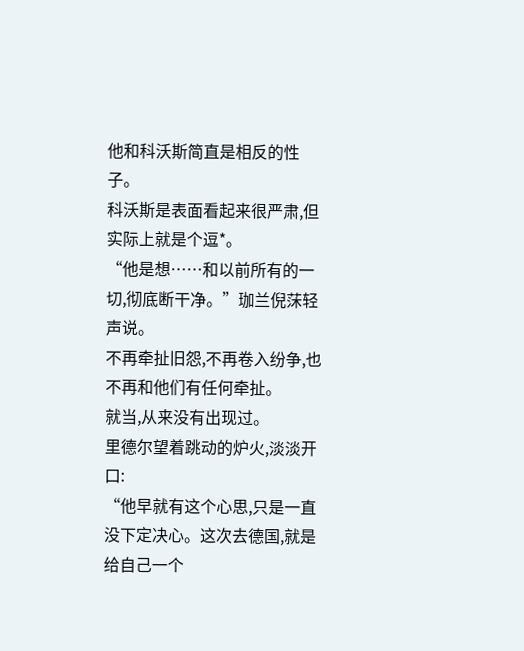他和科沃斯简直是相反的性子。
科沃斯是表面看起来很严肃,但实际上就是个逗*。
“他是想……和以前所有的一切,彻底断干净。”珈兰倪莯轻声说。
不再牵扯旧怨,不再卷入纷争,也不再和他们有任何牵扯。
就当,从来没有出现过。
里德尔望着跳动的炉火,淡淡开口:
“他早就有这个心思,只是一直没下定决心。这次去德国,就是给自己一个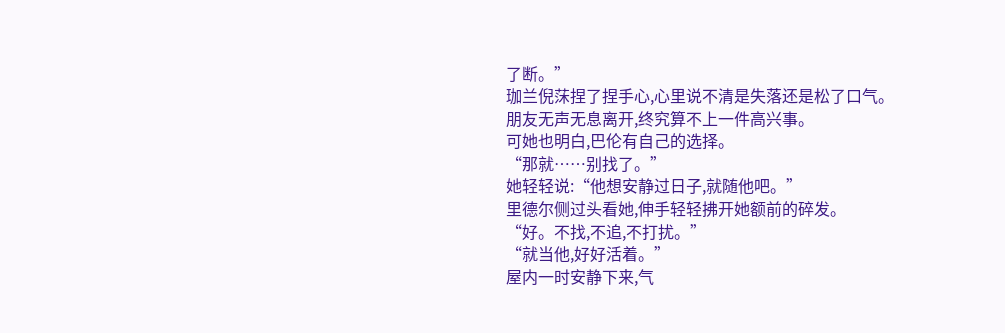了断。”
珈兰倪莯捏了捏手心,心里说不清是失落还是松了口气。
朋友无声无息离开,终究算不上一件高兴事。
可她也明白,巴伦有自己的选择。
“那就……别找了。”
她轻轻说:“他想安静过日子,就随他吧。”
里德尔侧过头看她,伸手轻轻拂开她额前的碎发。
“好。不找,不追,不打扰。”
“就当他,好好活着。”
屋内一时安静下来,气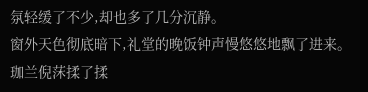氛轻缓了不少,却也多了几分沉静。
窗外天色彻底暗下,礼堂的晚饭钟声慢悠悠地飘了进来。
珈兰倪莯揉了揉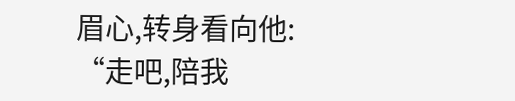眉心,转身看向他:
“走吧,陪我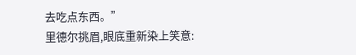去吃点东西。”
里德尔挑眉,眼底重新染上笑意: